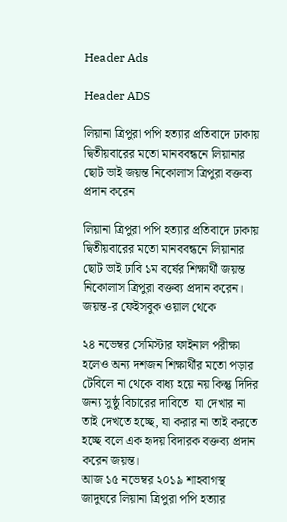Header Ads

Header ADS

লিয়ানা ত্রিপুরা পপি হত্যার প্রতিবাদে ঢাকায় দ্বিতীয়বারের মতো মানববন্ধনে লিয়ানার ছোট ভাই জয়ন্ত নিকোলাস ত্রিপুরা বক্তব্য প্রদান করেন

লিয়ানা ত্রিপুরা পপি হত্যার প্রতিবাদে ঢাকায় দ্বিতীয়বারের মতো মানববন্ধনে লিয়ানার ছোট ভাই ঢাবি ১ম বর্ষের শিক্ষার্থী জয়ন্ত নিকোলাস ত্রিপুরা বক্তব্য প্রদান করেন।
জয়ন্ত-র ফেইসবুক ওয়াল থেকে

২৪ নভেম্বর সেমিস্টার ফাইনাল পরীক্ষা হলেও অন্য দশজন শিক্ষার্থীর মতো পড়ার টেবিলে না থেকে বাধ্য হয়ে নয় কিন্তু দিদির জন্য সুষ্ঠু বিচারের দাবিতে  যা দেখার না তাই দেখতে হচ্ছে, যা করার না তাই করতে হচ্ছে বলে এক হৃদয় বিদারক বক্তব্য প্রদান করেন জয়ন্ত।
আজ ১৫ নভেম্বর ২০১৯ শাহবাগস্থ জাদুঘরে লিয়ানা ত্রিপুরা পপি হত্যার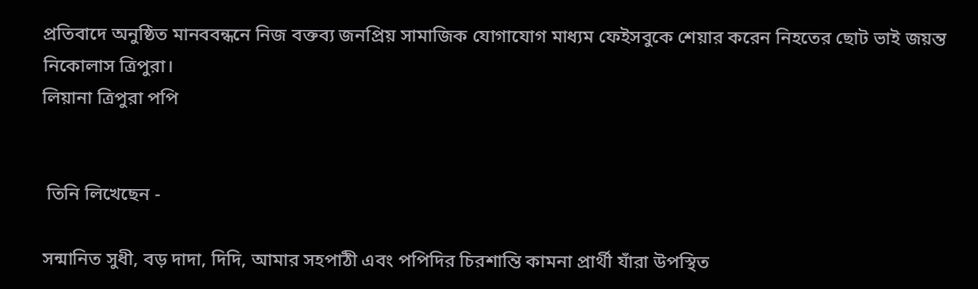প্রতিবাদে অনুষ্ঠিত মানববন্ধনে নিজ বক্তব্য জনপ্রিয় সামাজিক যোগাযোগ মাধ্যম ফেইসবুকে শেয়ার করেন নিহতের ছোট ভাই জয়ন্ত নিকোলাস ত্রিপুরা।
লিয়ানা ত্রিপুরা পপি


 তিনি লিখেছেন -

সন্মানিত সুধী, বড় দাদা, দিদি, আমার সহপাঠী এবং পপিদির চিরশান্তি কামনা প্রার্থী যাঁরা উপস্থিত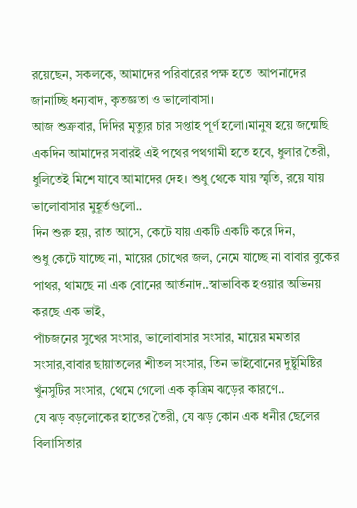রয়েছেন, সকলকে, আমাদের পরিবারের পক্ষ হতে  আপনাদের জানাচ্ছি ধন্যবাদ, কৃতজ্ঞতা ও ভালোবাসা।
আজ শুক্রবার, দিদির মৃত্যুর চার সপ্তাহ পূর্ণ হলো।মানুষ হয়ে জন্মেছি একদিন আমাদের সবারই এই পথের পথগামী হতে হবে, ধুলার তৈরী, ধুলিতেই মিশে যাবে আমাদের দেহ। শুধু থেকে যায় স্মৃতি, রয়ে যায় ভালোবাসার মুহূর্তগুলো..
দিন শুরু হয়, রাত আসে, কেটে যায় একটি একটি করে দিন,
শুধু কেটে যাচ্ছে না, মায়ের চোখের জল, নেমে যাচ্ছে না বাবার বুকের পাথর, থামছে না এক বোনের আর্তনাদ..স্বাভাবিক হওয়ার অভিনয় করছে এক ভাই,
পাঁচজনের সুখের সংসার, ভালোবাসার সংসার, মায়ের মমতার সংসার,বাবার ছায়াতলের শীতল সংসার, তিন ভাইবোনের দুষ্টুমিষ্টির খুঁনসুটির সংসার, থেমে গেলো এক কৃত্রিম ঝড়ের কারণে..
যে ঝড় বড়লোকের হাতের তৈরী, যে ঝড় কোন এক ধনীর ছেলের বিলাসিতার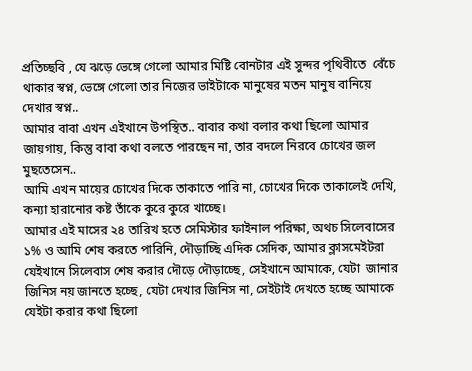প্রতিচ্ছবি , যে ঝড়ে ভেঙ্গে গেলো আমার মিষ্টি বোনটার এই সুন্দর পৃথিবীতে  বেঁচে থাকার স্বপ্ন, ভেঙ্গে গেলো তার নিজের ভাইটাকে মানুষের মতন মানুষ বানিয়ে দেখার স্বপ্ন..
আমার বাবা এখন এইখানে উপস্থিত.. বাবার কথা বলার কথা ছিলো আমার জায়গায়, কিন্তু বাবা কথা বলতে পারছেন না, তার বদলে নিরবে চোখের জল মুছতেসেন..
আমি এখন মায়ের চোখের দিকে তাকাতে পারি না, চোখের দিকে তাকালেই দেখি, কন্যা হারানোর কষ্ট তাঁকে কুরে কুরে খাচ্ছে।
আমার এই মাসের ২৪ তারিখ হতে সেমিস্টার ফাইনাল পরিক্ষা, অথচ সিলেবাসের ১% ও আমি শেষ করতে পারিনি, দৌড়াচ্ছি এদিক সেদিক, আমার ক্লাসমেইটরা যেইখানে সিলেবাস শেষ করার দৌড়ে দৌড়াচ্ছে, সেইখানে আমাকে, যেটা  জানার জিনিস নয় জানতে হচ্ছে, যেটা দেখার জিনিস না, সেইটাই দেখতে হচ্ছে আমাকে যেইটা করার কথা ছিলো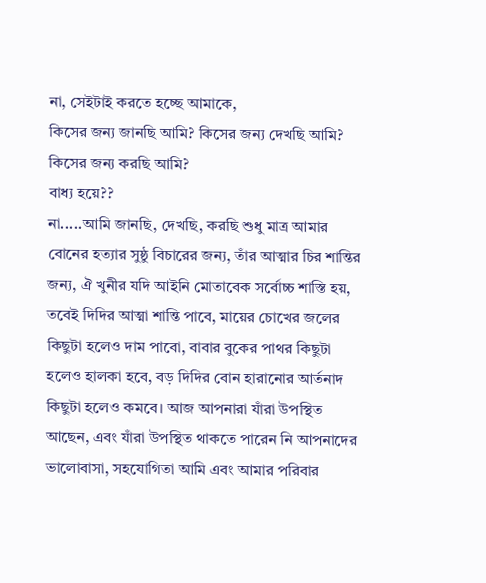না, সেইটাই করতে হচ্ছে আমাকে,
কিসের জন্য জানছি আমি? কিসের জন্য দেখছি আমি? কিসের জন্য করছি আমি?
বাধ্য হয়ে??
না.....আমি জানছি, দেখছি, করছি শুধু মাত্র আমার বোনের হত্যার সুষ্ঠু বিচারের জন্য, তাঁর আত্মার চির শান্তির জন্য, ঐ খুনীর যদি আইনি মোতাবেক সর্বোচ্চ শাস্তি হয়, তবেই দিদির আত্মা শান্তি পাবে, মায়ের চোখের জলের কিছুটা হলেও দাম পাবো, বাবার বুকের পাথর কিছুটা হলেও হালকা হবে, বড় দিদির বোন হারানোর আর্তনাদ কিছুটা হলেও কমবে। আজ আপনারা যাঁরা উপস্থিত আছেন, এবং যাঁরা উপস্থিত থাকতে পারেন নি আপনাদের ভালোবাসা, সহযোগিতা আমি এবং আমার পরিবার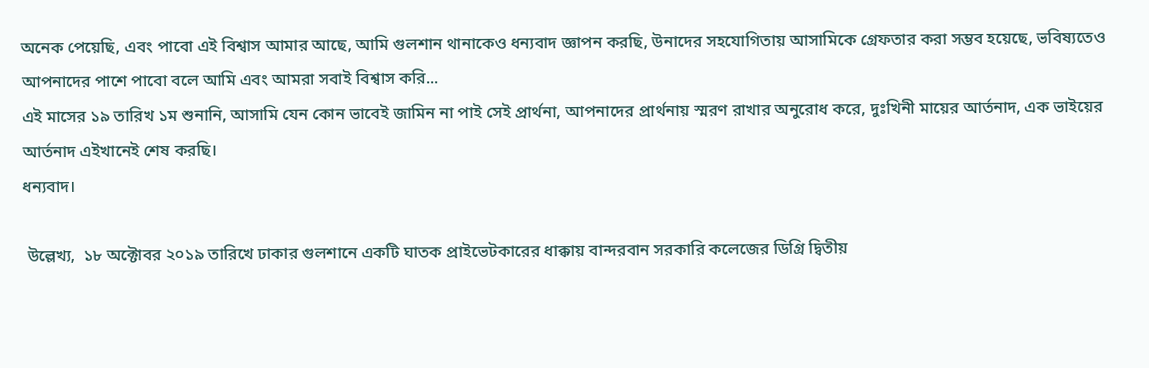অনেক পেয়েছি, এবং পাবো এই বিশ্বাস আমার আছে, আমি গুলশান থানাকেও ধন্যবাদ জ্ঞাপন করছি, উনাদের সহযোগিতায় আসামিকে গ্রেফতার করা সম্ভব হয়েছে, ভবিষ্যতেও আপনাদের পাশে পাবো বলে আমি এবং আমরা সবাই বিশ্বাস করি...
এই মাসের ১৯ তারিখ ১ম শুনানি, আসামি যেন কোন ভাবেই জামিন না পাই সেই প্রার্থনা, আপনাদের প্রার্থনায় স্মরণ রাখার অনুরোধ করে, দুঃখিনী মায়ের আর্তনাদ, এক ভাইয়ের আর্তনাদ এইখানেই শেষ করছি।
ধন্যবাদ।

 উল্লেখ্য,  ১৮ অক্টোবর ২০১৯ তারিখে ঢাকার গুলশানে একটি ঘাতক প্রাইভেটকারের ধাক্কায় বান্দরবান সরকারি কলেজের ডিগ্রি দ্বিতীয়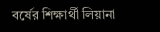বর্ষের শিক্ষার্থী লিয়ানা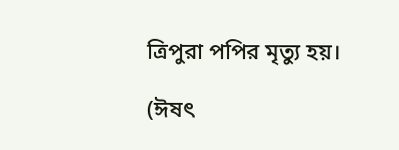ত্রিপুরা পপির মৃত্যু হয়।

(ঈষৎ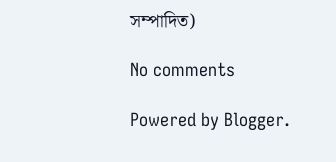সম্পাদিত)

No comments

Powered by Blogger.